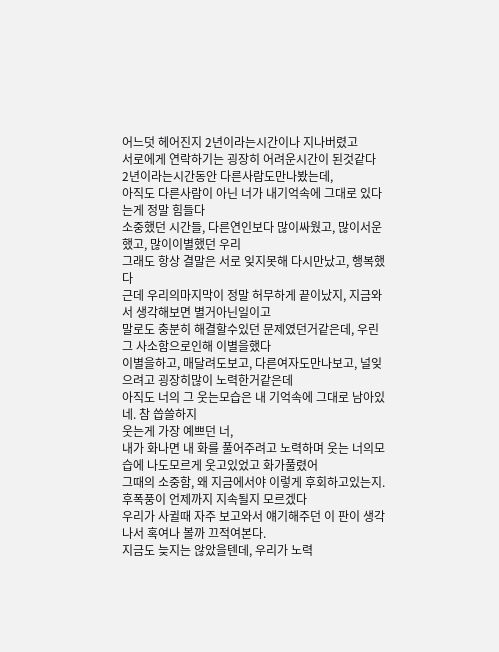어느덧 헤어진지 2년이라는시간이나 지나버렸고
서로에게 연락하기는 굉장히 어려운시간이 된것같다
2년이라는시간동안 다른사람도만나봤는데,
아직도 다른사람이 아닌 너가 내기억속에 그대로 있다는게 정말 힘들다
소중했던 시간들, 다른연인보다 많이싸웠고, 많이서운했고, 많이이별했던 우리
그래도 항상 결말은 서로 잊지못해 다시만났고, 행복했다
근데 우리의마지막이 정말 허무하게 끝이났지, 지금와서 생각해보면 별거아닌일이고
말로도 충분히 해결할수있던 문제였던거같은데, 우린 그 사소함으로인해 이별을했다
이별을하고, 매달려도보고, 다른여자도만나보고, 널잊으려고 굉장히많이 노력한거같은데
아직도 너의 그 웃는모습은 내 기억속에 그대로 남아있네. 참 씁쓸하지
웃는게 가장 예쁘던 너,
내가 화나면 내 화를 풀어주려고 노력하며 웃는 너의모습에 나도모르게 웃고있었고 화가풀렸어
그때의 소중함, 왜 지금에서야 이렇게 후회하고있는지. 후폭풍이 언제까지 지속될지 모르겠다
우리가 사귈때 자주 보고와서 얘기해주던 이 판이 생각나서 혹여나 볼까 끄적여본다.
지금도 늦지는 않았을텐데, 우리가 노력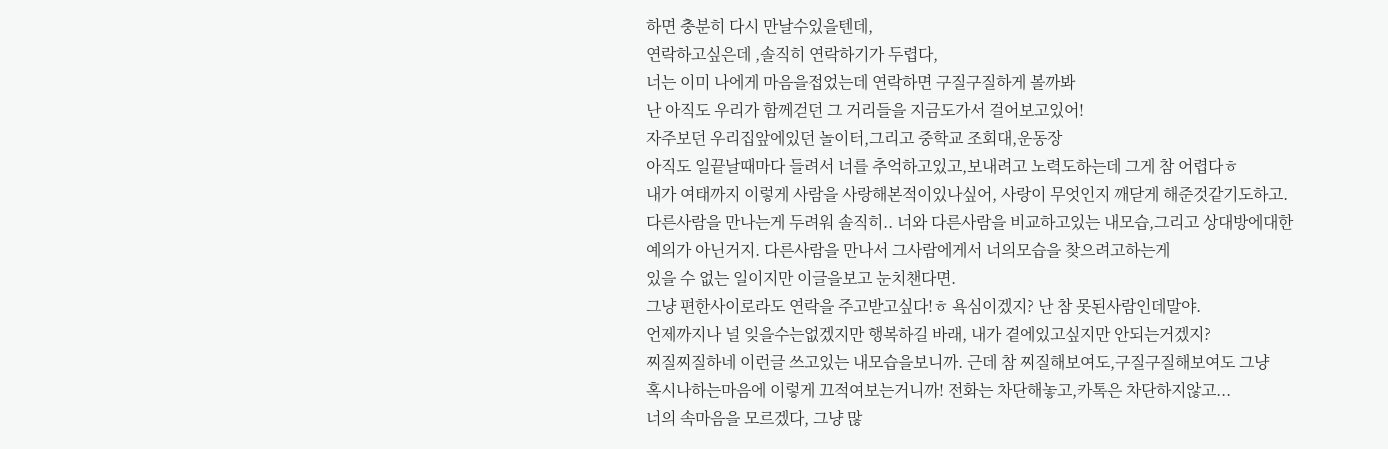하면 충분히 다시 만날수있을텐데,
연락하고싶은데 ,솔직히 연락하기가 두렵다,
너는 이미 나에게 마음을접었는데 연락하면 구질구질하게 볼까봐
난 아직도 우리가 함께걷던 그 거리들을 지금도가서 걸어보고있어!
자주보던 우리집앞에있던 놀이터,그리고 중학교 조회대,운동장
아직도 일끝날때마다 들려서 너를 추억하고있고,보내려고 노력도하는데 그게 참 어렵다ㅎ
내가 여태까지 이렇게 사람을 사랑해본적이있나싶어, 사랑이 무엇인지 깨닫게 해준것같기도하고.
다른사람을 만나는게 두려워 솔직히.. 너와 다른사람을 비교하고있는 내모습,그리고 상대방에대한
예의가 아닌거지. 다른사람을 만나서 그사람에게서 너의모습을 찾으려고하는게
있을 수 없는 일이지만 이글을보고 눈치챈다면.
그냥 편한사이로라도 연락을 주고받고싶다!ㅎ 욕심이겠지? 난 참 못된사람인데말야.
언제까지나 널 잊을수는없겠지만 행복하길 바래, 내가 곁에있고싶지만 안되는거겠지?
찌질찌질하네 이런글 쓰고있는 내모습을보니까. 근데 참 찌질해보여도,구질구질해보여도 그냥
혹시나하는마음에 이렇게 끄적여보는거니까! 전화는 차단해놓고,카톡은 차단하지않고...
너의 속마음을 모르겠다, 그냥 많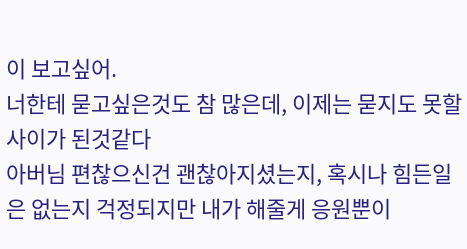이 보고싶어.
너한테 묻고싶은것도 참 많은데, 이제는 묻지도 못할 사이가 된것같다
아버님 편찮으신건 괜찮아지셨는지, 혹시나 힘든일은 없는지 걱정되지만 내가 해줄게 응원뿐이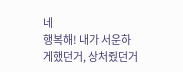네
행복해! 내가 서운하게했던거, 상처줬던거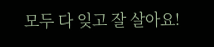모두 다 잊고 잘 살아요!